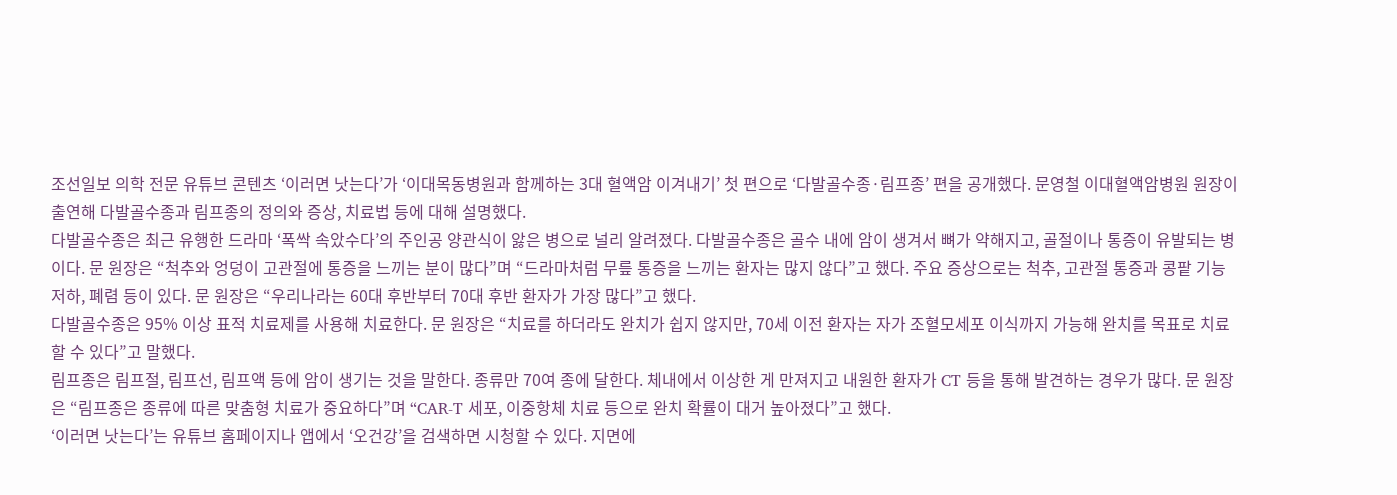조선일보 의학 전문 유튜브 콘텐츠 ‘이러면 낫는다’가 ‘이대목동병원과 함께하는 3대 혈액암 이겨내기’ 첫 편으로 ‘다발골수종·림프종’ 편을 공개했다. 문영철 이대혈액암병원 원장이 출연해 다발골수종과 림프종의 정의와 증상, 치료법 등에 대해 설명했다.
다발골수종은 최근 유행한 드라마 ‘폭싹 속았수다’의 주인공 양관식이 앓은 병으로 널리 알려졌다. 다발골수종은 골수 내에 암이 생겨서 뼈가 약해지고, 골절이나 통증이 유발되는 병이다. 문 원장은 “척추와 엉덩이 고관절에 통증을 느끼는 분이 많다”며 “드라마처럼 무릎 통증을 느끼는 환자는 많지 않다”고 했다. 주요 증상으로는 척추, 고관절 통증과 콩팥 기능 저하, 폐렴 등이 있다. 문 원장은 “우리나라는 60대 후반부터 70대 후반 환자가 가장 많다”고 했다.
다발골수종은 95% 이상 표적 치료제를 사용해 치료한다. 문 원장은 “치료를 하더라도 완치가 쉽지 않지만, 70세 이전 환자는 자가 조혈모세포 이식까지 가능해 완치를 목표로 치료할 수 있다”고 말했다.
림프종은 림프절, 림프선, 림프액 등에 암이 생기는 것을 말한다. 종류만 70여 종에 달한다. 체내에서 이상한 게 만져지고 내원한 환자가 CT 등을 통해 발견하는 경우가 많다. 문 원장은 “림프종은 종류에 따른 맞춤형 치료가 중요하다”며 “CAR-T 세포, 이중항체 치료 등으로 완치 확률이 대거 높아졌다”고 했다.
‘이러면 낫는다’는 유튜브 홈페이지나 앱에서 ‘오건강’을 검색하면 시청할 수 있다. 지면에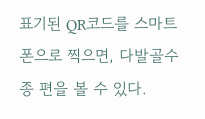표기된 QR코드를 스마트폰으로 찍으면, 다발골수종 편을 볼 수 있다.